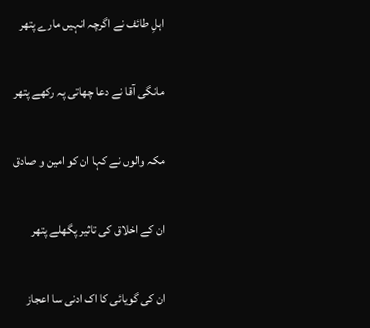اہلِ طائف نے اگرچہ انہیں مارے پتھر

مانگی آقا نے دعا چھاتی پہ رکھے پتھر

مکہ والوں نے کہا ان کو امین و صادق

ان کے اخلاق کی تاثیر پگھلے پتھر

ان کی گویائی کا اک ادنی سا اعجاز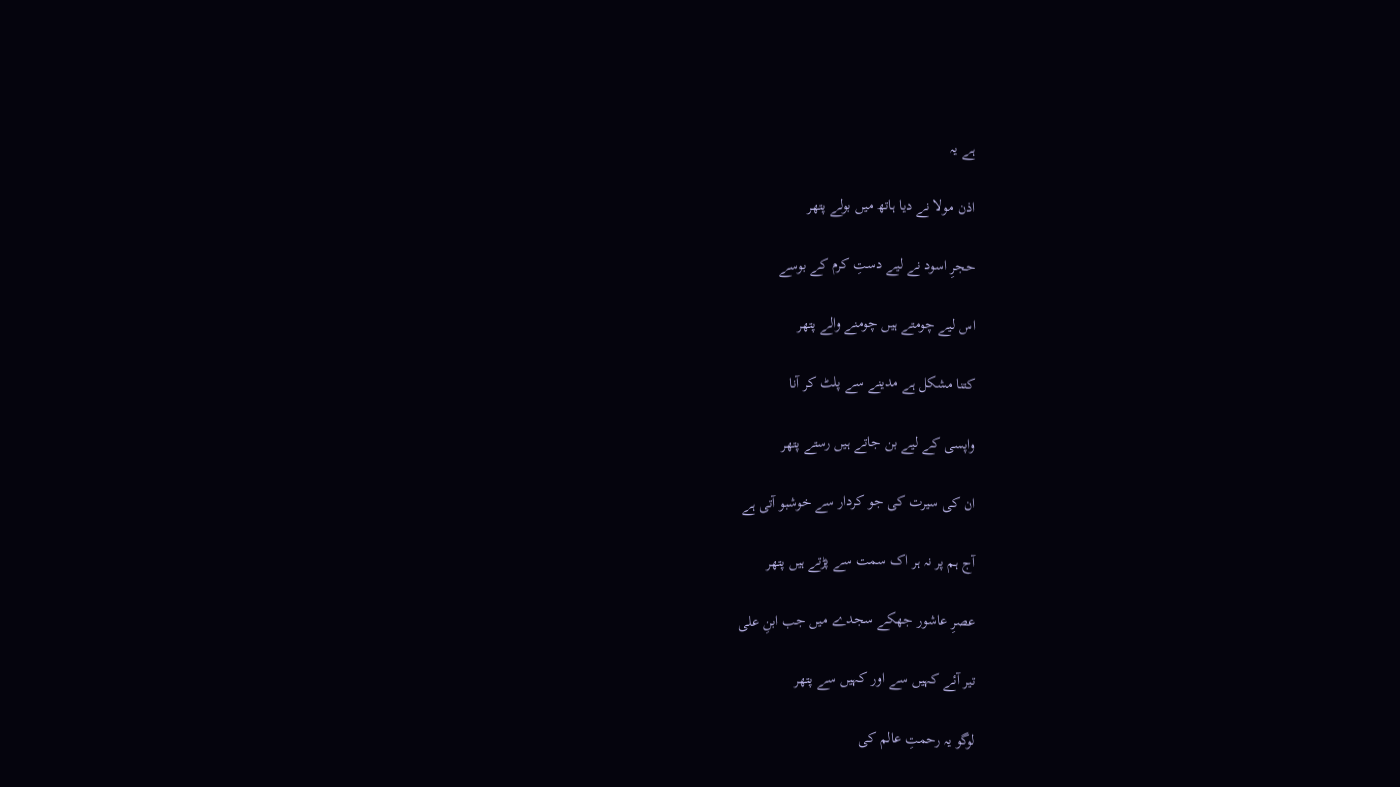ہے یہ

اذن مولا نے دیا ہاتھ میں بولے پتھر

حجرِ اسود نے لیے دستِ کرم کے بوسے

اس لیے چومتے ہیں چومنے والے پتھر

کتنا مشکل ہے مدینے سے پلٹ کر آنا

واپسی کے لیے بن جاتے ہیں رستے پتھر

ان کی سیرت کی جو کردار سے خوشبو آتی ہے

آج ہم پر نہ ہر اک سمت سے پڑتے ہیں پتھر

عصرِ عاشور جھکے سجدے میں جب ابنِ علی

تیر آئے کہیں سے اور کہیں سے پتھر

لوگو یہ رحمتِ عالم کی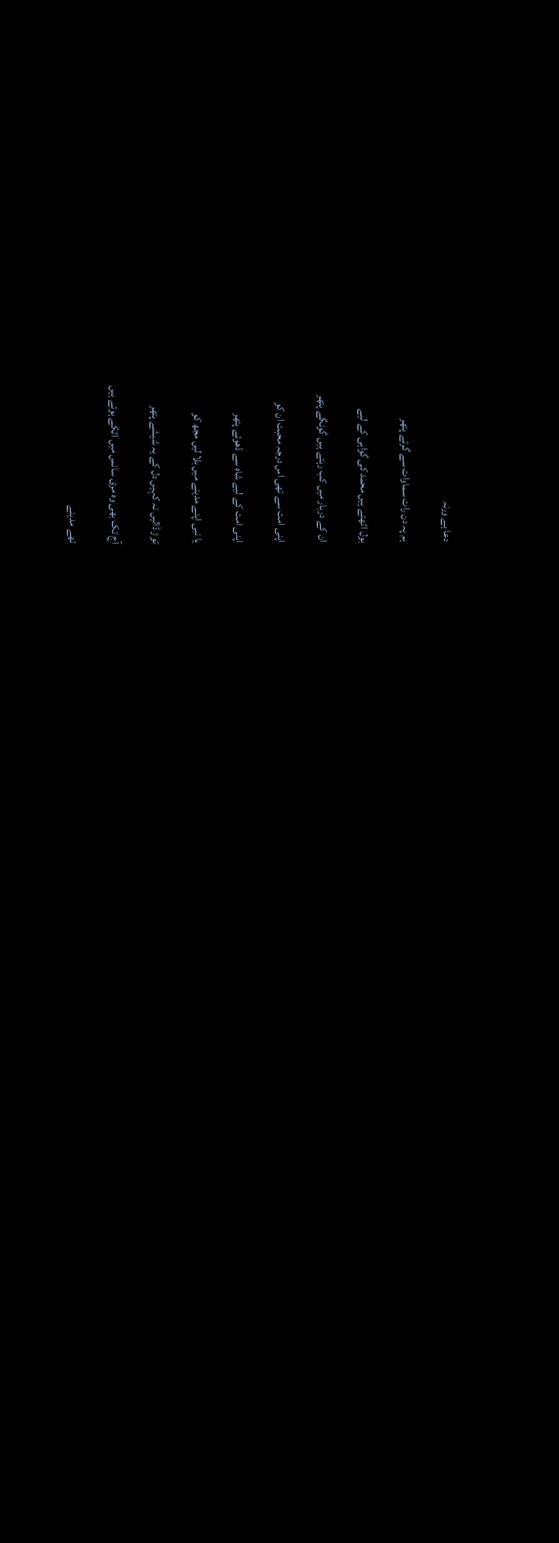دعا ہے ورنہ

ہم پہ دن رات سماوات سے گرتے پتھر

بول اٹھتے ہیں محمد کی گواہی کے لیے

ان کے دربار میں کب رہتے ہیں گونگے پتھر

اپنی امت سے تھی اس درجہ محبت ان کو

اپنی امت کے لیے شاہ سے ڈھوئے پتھر

یا نبی اپنے مدینے میں بلا لیں مجھ کو

توڑ ڈالیں نہ کہیں دل کے یہ شیشے پتھر

آج تک بھی وہ مری سانس میں اٹکے ہوئے ہیں

تھے مدینے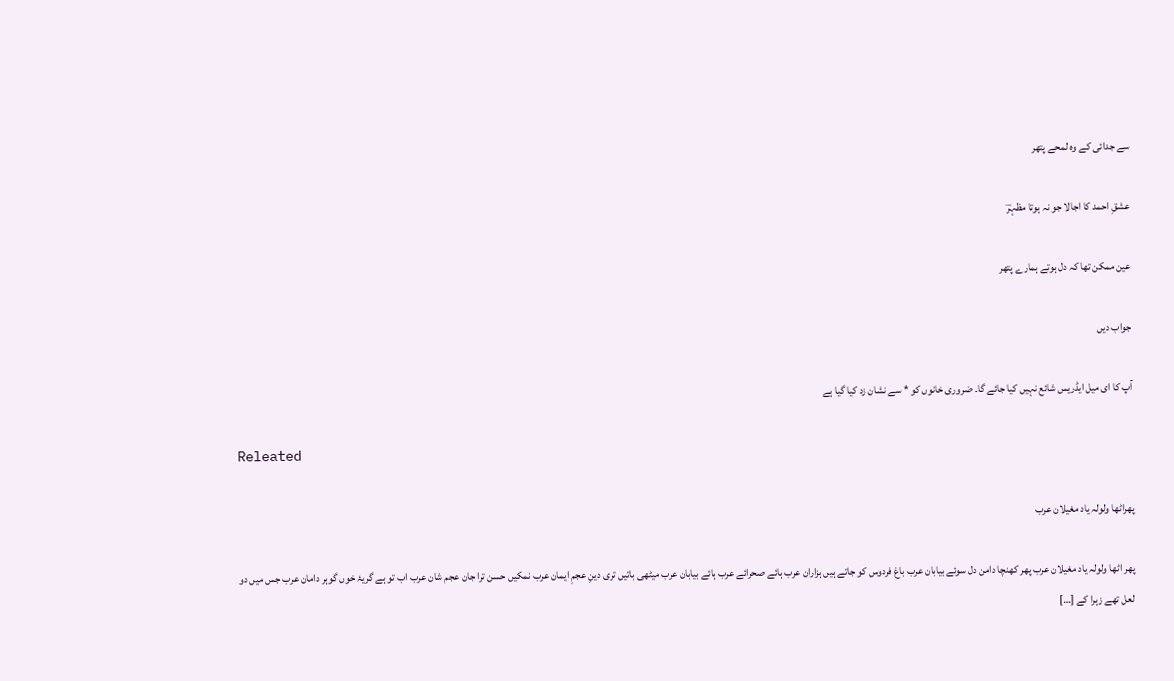سے جدائی کے وہ لمحے پتھر

عشقِ احمد کا اجالا جو نہ ہوتا مظہرؔ

عین ممکن تھا کہ دل ہوتے ہمارے پتھر

جواب دیں

آپ کا ای میل ایڈریس شائع نہیں کیا جائے گا۔ ضروری خانوں کو * سے نشان زد کیا گیا ہے

Releated

پھراٹھا ولولہ یاد مغیلان عرب

پھر اٹھا ولولہ یاد مغیلان عرب پھر کھنچا دامن دل سوئے بیابان عرب باغ فردوس کو جاتے ہیں ہزاران عرب ہائے صحرائے عرب ہائے بیابان عرب میٹھی باتیں تری دینِ عجمِ ایمان عرب نمکیں حسن ترا جان عجم شان عرب اب تو ہے گریۂ خوں گوہر دامان عرب جس میں دو لعل تھے زہرا کے […]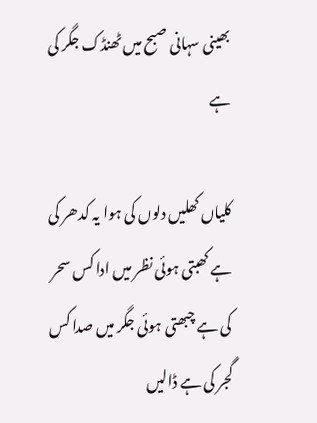بھینی سہانی صبح میں ٹھنڈک جگر کی ہے

کلیاں کھلیں دلوں کی ہوا یہ کدھر کی ہے کھبتی ہوئی نظر میں ادا کس سحر کی ہے چبھتی ہوئی جگر میں صدا کس گجر کی ہے ڈالیں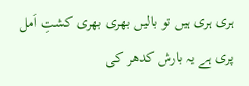ہری ہری ہیں تو بالیں بھری بھری کشتِ اَمل پری ہے یہ بارش کدھر کی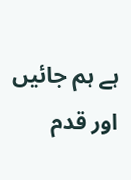ہے ہم جائیں اور قدم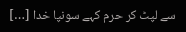سے لپٹ کر حرم کہے سونپا خدا […]